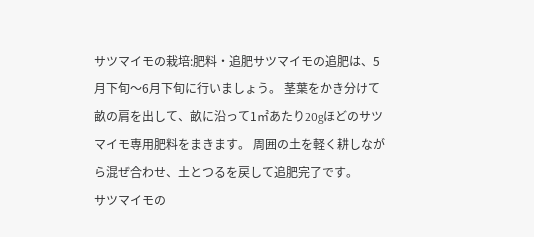サツマイモの栽培:肥料・追肥サツマイモの追肥は、5月下旬〜6月下旬に行いましょう。 茎葉をかき分けて畝の肩を出して、畝に沿って1㎡あたり20gほどのサツマイモ専用肥料をまきます。 周囲の土を軽く耕しながら混ぜ合わせ、土とつるを戻して追肥完了です。
サツマイモの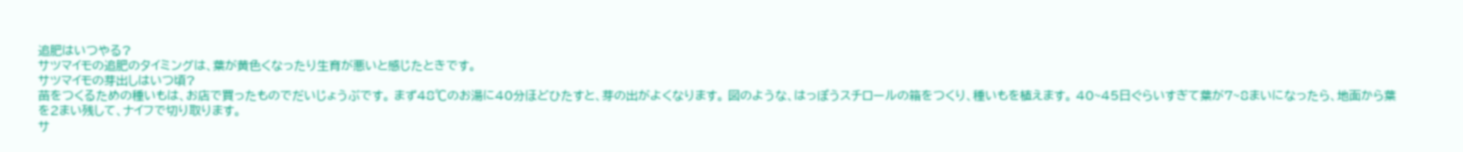追肥はいつやる?
サツマイモの追肥のタイミングは、葉が黄色くなったり生育が悪いと感じたときです。
サツマイモの芽出しはいつ頃?
苗をつくるための種いもは、お店で買ったものでだいじょうぶです。 まず48℃のお湯に40分ほどひたすと、芽の出がよくなります。 図のような、はっぽうスチロールの箱をつくり、種いもを植えます。 40~45日ぐらいすぎて葉が7~8まいになったら、地面から葉を2まい残して、ナイフで切り取ります。
サ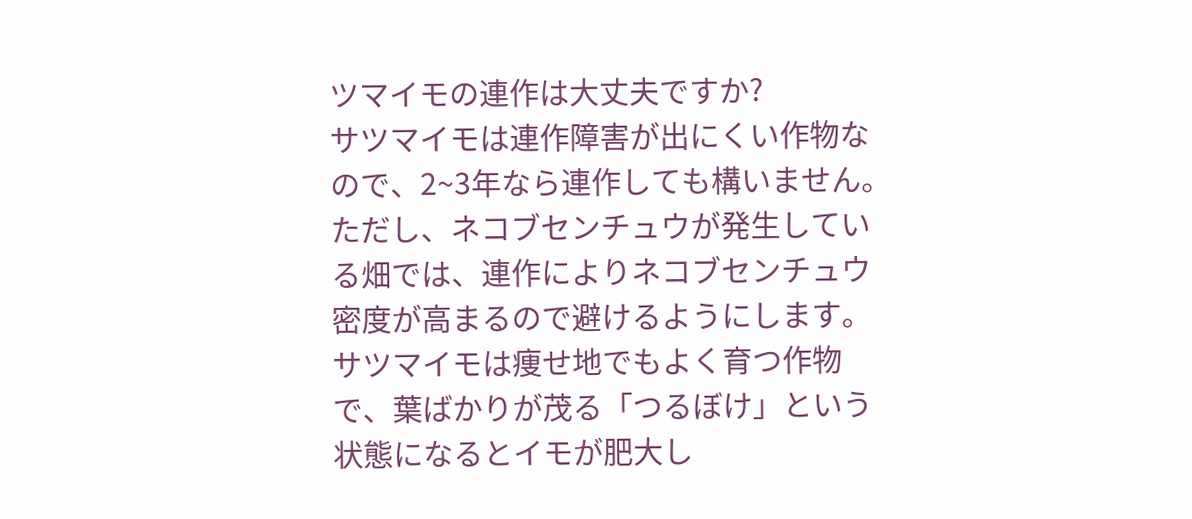ツマイモの連作は大丈夫ですか?
サツマイモは連作障害が出にくい作物なので、2~3年なら連作しても構いません。 ただし、ネコブセンチュウが発生している畑では、連作によりネコブセンチュウ密度が高まるので避けるようにします。 サツマイモは痩せ地でもよく育つ作物で、葉ばかりが茂る「つるぼけ」という状態になるとイモが肥大し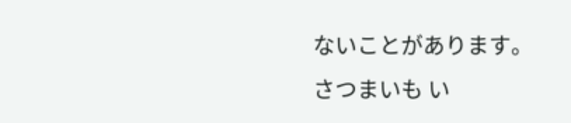ないことがあります。
さつまいも い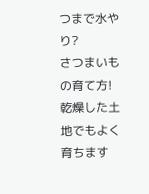つまで水やり?
さつまいもの育て方! 乾燥した土地でもよく育ちます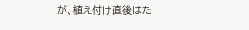が、植え付け直後はた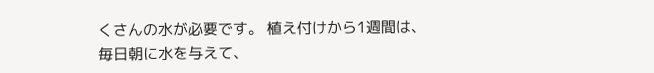くさんの水が必要です。 植え付けから1週間は、毎日朝に水を与えて、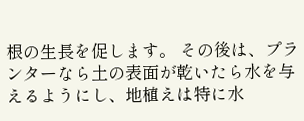根の生長を促します。 その後は、プランターなら土の表面が乾いたら水を与えるようにし、地植えは特に水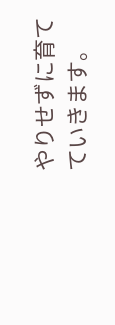やりせずに育てていきます。